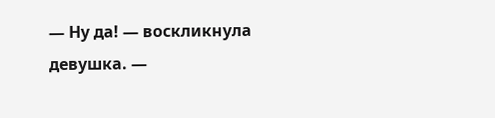— Ну да! — воскликнула девушка. —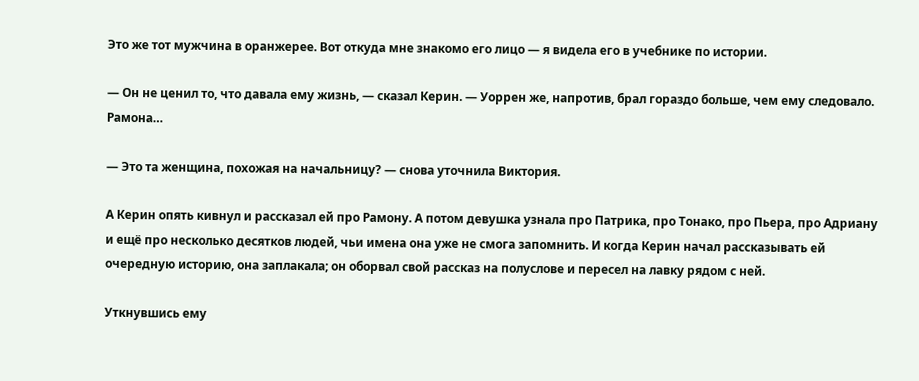Это же тот мужчина в оранжерее. Вот откуда мне знакомо его лицо — я видела его в учебнике по истории.

— Он не ценил то, что давала ему жизнь, — сказал Керин. — Уоррен же, напротив, брал гораздо больше, чем ему следовало. Рамона…

— Это та женщина, похожая на начальницу? — снова уточнила Виктория.

А Керин опять кивнул и рассказал ей про Рамону. А потом девушка узнала про Патрика, про Тонако, про Пьера, про Адриану и ещё про несколько десятков людей, чьи имена она уже не смога запомнить. И когда Керин начал рассказывать ей очередную историю, она заплакала; он оборвал свой рассказ на полуслове и пересел на лавку рядом с ней.

Уткнувшись ему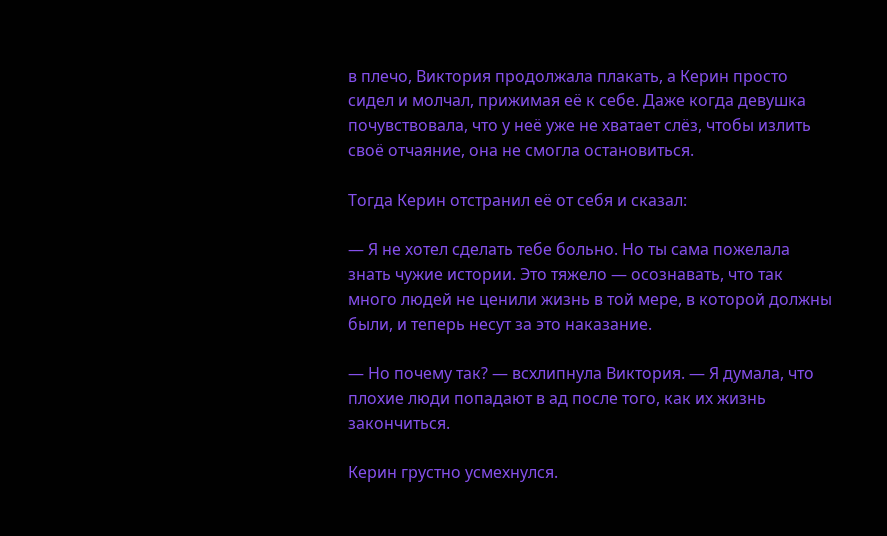в плечо, Виктория продолжала плакать, а Керин просто сидел и молчал, прижимая её к себе. Даже когда девушка почувствовала, что у неё уже не хватает слёз, чтобы излить своё отчаяние, она не смогла остановиться.

Тогда Керин отстранил её от себя и сказал:

— Я не хотел сделать тебе больно. Но ты сама пожелала знать чужие истории. Это тяжело — осознавать, что так много людей не ценили жизнь в той мере, в которой должны были, и теперь несут за это наказание.

— Но почему так? — всхлипнула Виктория. — Я думала, что плохие люди попадают в ад после того, как их жизнь закончиться.

Керин грустно усмехнулся.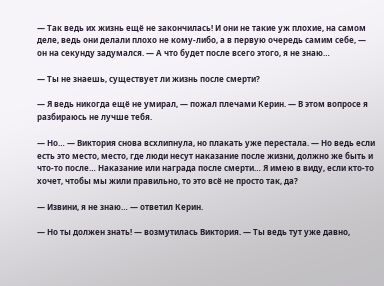— Так ведь их жизнь ещё не закончилась! И они не такие уж плохие, на самом деле, ведь они делали плохо не кому-либо, а в первую очередь самим себе, — он на секунду задумался. — А что будет после всего этого, я не знаю…

— Ты не знаешь, существует ли жизнь после смерти?

— Я ведь никогда ещё не умирал, — пожал плечами Керин. — В этом вопросе я разбираюсь не лучше тебя.

— Но… — Виктория снова всхлипнула, но плакать уже перестала. — Но ведь если есть это место, место, где люди несут наказание после жизни, должно же быть и что-то после… Наказание или награда после смерти… Я имею в виду, если кто-то хочет, чтобы мы жили правильно, то это всё не просто так, да?

— Извини, я не знаю… — ответил Керин.

— Но ты должен знать! — возмутилась Виктория. — Ты ведь тут уже давно,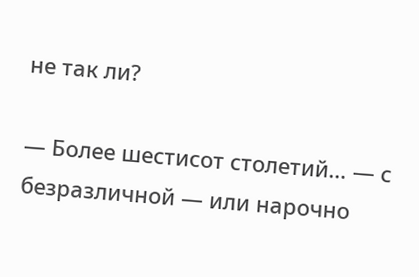не так ли?

— Более шестисот столетий… — с безразличной — или нарочно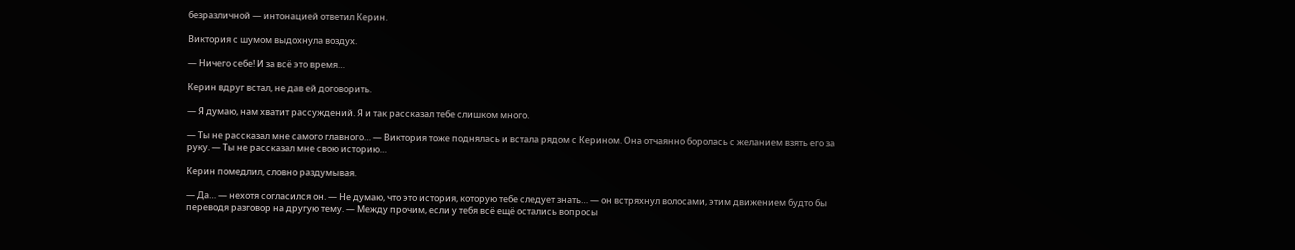безразличной — интонацией ответил Керин.

Виктория с шумом выдохнула воздух.

— Ничего себе! И за всё это время…

Керин вдруг встал, не дав ей договорить.

— Я думаю, нам хватит рассуждений. Я и так рассказал тебе слишком много.

— Ты не рассказал мне самого главного… — Виктория тоже поднялась и встала рядом с Керином. Она отчаянно боролась с желанием взять его за руку. — Ты не рассказал мне свою историю…

Керин помедлил, словно раздумывая.

— Да… — нехотя согласился он. — Не думаю, что это история, которую тебе следует знать… — он встряхнул волосами, этим движением будто бы переводя разговор на другую тему. — Между прочим, если у тебя всё ещё остались вопросы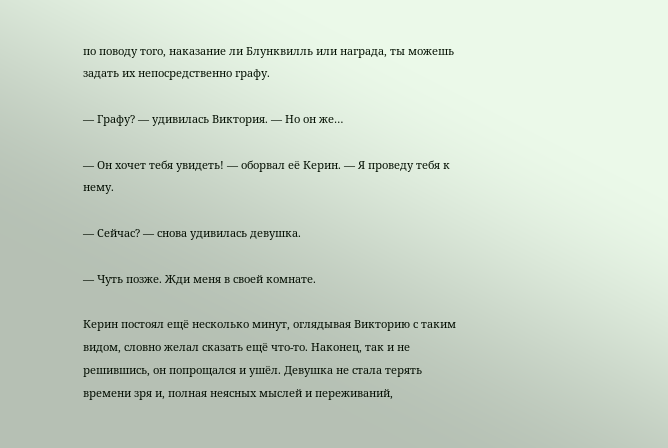по поводу того, наказание ли Блунквилль или награда, ты можешь задать их непосредственно графу.

— Графу? — удивилась Виктория. — Но он же…

— Он хочет тебя увидеть! — оборвал её Керин. — Я проведу тебя к нему.

— Сейчас? — снова удивилась девушка.

— Чуть позже. Жди меня в своей комнате.

Керин постоял ещё несколько минут, оглядывая Викторию с таким видом, словно желал сказать ещё что-то. Наконец, так и не решившись, он попрощался и ушёл. Девушка не стала терять времени зря и, полная неясных мыслей и переживаний,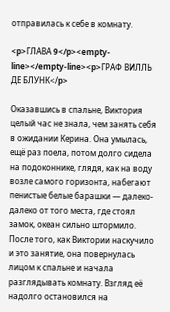отправилась к себе в комнату.

<p>ГЛАВА 9</p><empty-line></empty-line><p>ГРАФ ВИЛЛЬ ДЕ БЛУНК</p>

Оказавшись в спальне, Виктория целый час не знала, чем занять себя в ожидании Керина. Она умылась, ещё раз поела, потом долго сидела на подоконнике, глядя, как на воду возле самого горизонта, набегают пенистые белые барашки — далеко-далеко от того места, где стоял замок, океан сильно штормило. После того, как Виктории наскучило и это занятие, она повернулась лицом к спальне и начала разглядывать комнату. Взгляд её надолго остановился на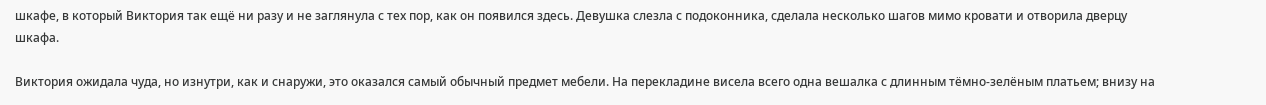шкафе, в который Виктория так ещё ни разу и не заглянула с тех пор, как он появился здесь. Девушка слезла с подоконника, сделала несколько шагов мимо кровати и отворила дверцу шкафа.

Виктория ожидала чуда, но изнутри, как и снаружи, это оказался самый обычный предмет мебели. На перекладине висела всего одна вешалка с длинным тёмно-зелёным платьем; внизу на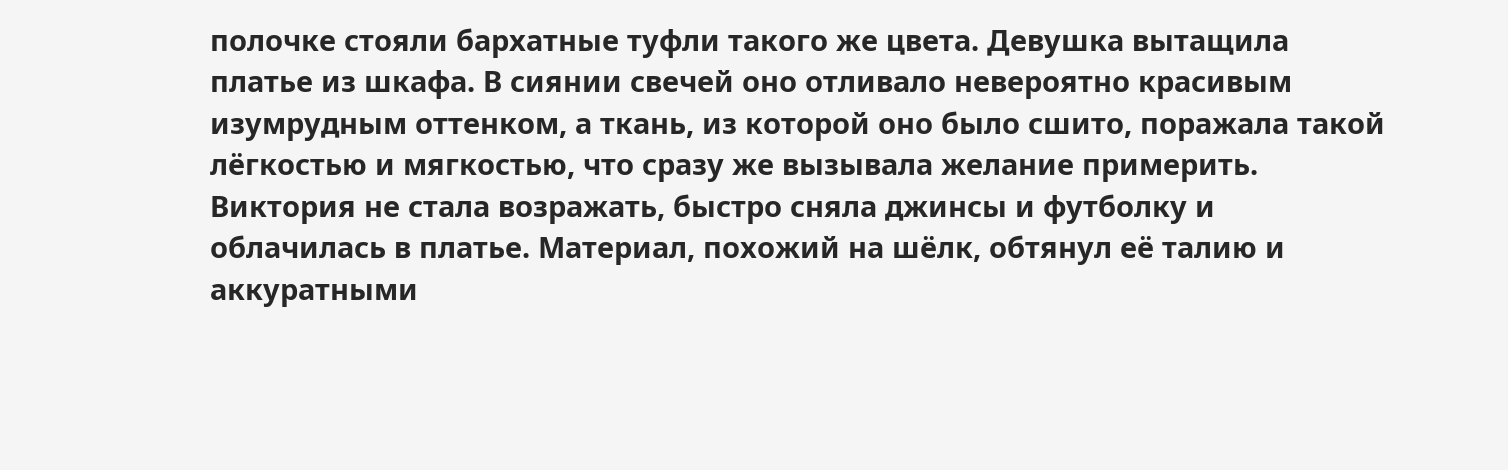полочке стояли бархатные туфли такого же цвета. Девушка вытащила платье из шкафа. В сиянии свечей оно отливало невероятно красивым изумрудным оттенком, а ткань, из которой оно было сшито, поражала такой лёгкостью и мягкостью, что сразу же вызывала желание примерить. Виктория не стала возражать, быстро сняла джинсы и футболку и облачилась в платье. Материал, похожий на шёлк, обтянул её талию и аккуратными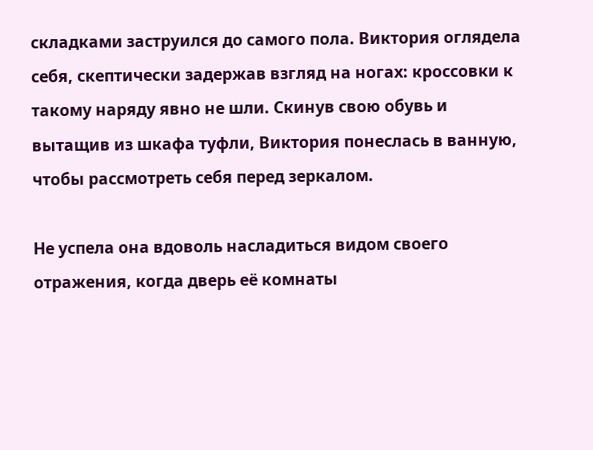складками заструился до самого пола. Виктория оглядела себя, скептически задержав взгляд на ногах: кроссовки к такому наряду явно не шли. Скинув свою обувь и вытащив из шкафа туфли, Виктория понеслась в ванную, чтобы рассмотреть себя перед зеркалом.

Не успела она вдоволь насладиться видом своего отражения, когда дверь её комнаты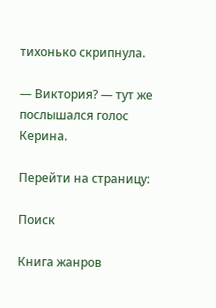тихонько скрипнула.

— Виктория? — тут же послышался голос Керина.

Перейти на страницу:

Поиск

Книга жанров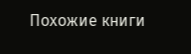Похожие книги